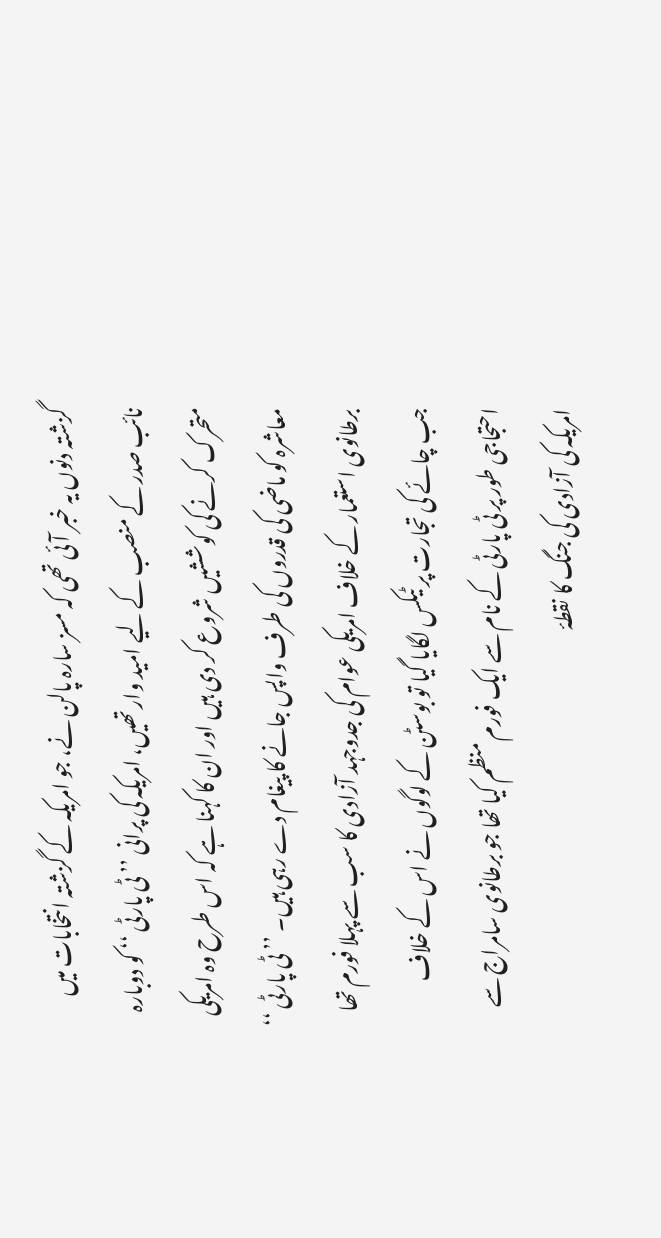گزشتہ دنوں یہ خبر آئی تھی کہ مسز سارہ پالن نے، جو امریکہ کے گزشتہ انتخابات میں نائب صدر کے منصب کے لیے امید وار تھیں، امریکہ کی پرانی ’’ٹی پارٹی ‘‘ کو دوبارہ متحرک کرنے کی کوششیں شروع کر دی ہیں اور ان کا کہنا ہے کہ اس طرح وہ امریکی معاشرہ کو ماضی کی قدروں کی طرف واپس جانے کا پیغام دے رہی ہیں۔ ’’ٹی پارٹی ‘‘ برطانوی استعمار کے خلاف امریکی عوام کی جدوجہد آزادی کا سب سے پہلا فورم تھا جب چائے کی تجارت پر ٹیکس لگایا گیا تو بوسٹن کے لوگوں نے اس کے خلاف احتجاجی طور پر ٹی پارٹی کے نام سے ایک فورم منظم کیا تھا جو برطانوی سامراج سے امریکہ کی آزادی کی جنگ کا نقطۂ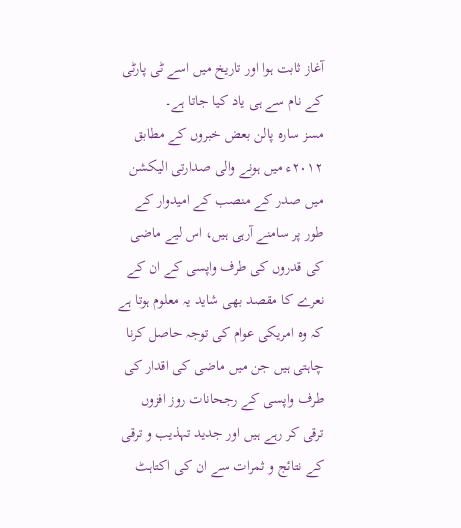آغاز ثابت ہوا اور تاریخ میں اسے ٹی پارٹی کے نام سے ہی یاد کیا جاتا ہے۔
مسز سارہ پالن بعض خبروں کے مطابق ۲۰۱۲ء میں ہونے والی صدارتی الیکشن میں صدر کے منصب کے امیدوار کے طور پر سامنے آرہی ہیں، اس لیے ماضی کی قدروں کی طرف واپسی کے ان کے نعرے کا مقصد بھی شاید یہ معلوم ہوتا ہے کہ وہ امریکی عوام کی توجہ حاصل کرنا چاہتی ہیں جن میں ماضی کی اقدار کی طرف واپسی کے رجحانات روز افزوں ترقی کر رہے ہیں اور جدید تہذیب و ترقی کے نتائج و ثمرات سے ان کی اکتاہٹ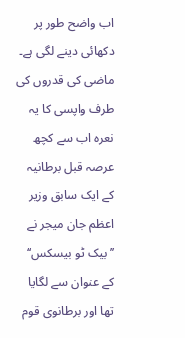اب واضح طور پر دکھائی دینے لگی ہے۔ ماضی کی قدروں کی طرف واپسی کا یہ نعرہ اب سے کچھ عرصہ قبل برطانیہ کے ایک سابق وزیر اعظم جان میجر نے ’’بیک ٹو بیسکس‘‘ کے عنوان سے لگایا تھا اور برطانوی قوم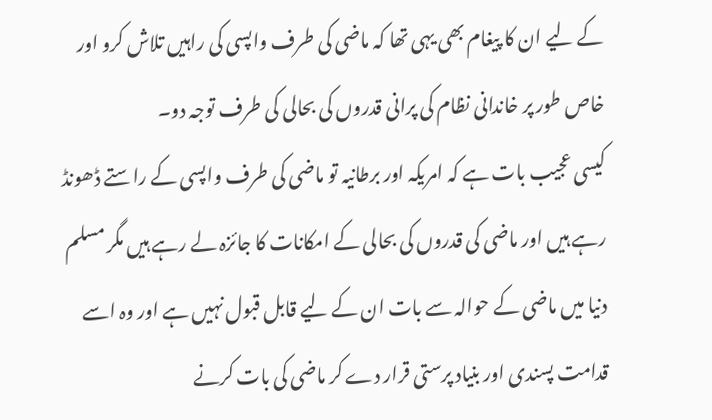کے لیے ان کا پیغام بھی یہی تھا کہ ماضی کی طرف واپسی کی راہیں تلاش کرو اور خاص طور پر خاندانی نظام کی پرانی قدروں کی بحالی کی طرف توجہ دو۔
کیسی عجیب بات ہے کہ امریکہ اور برطانیہ تو ماضی کی طرف واپسی کے راستے ڈھونڈ رہے ہیں اور ماضی کی قدروں کی بحالی کے امکانات کا جائزہ لے رہے ہیں مگر مسلم دنیا میں ماضی کے حوالہ سے بات ان کے لیے قابل قبول نہیں ہے اور وہ اسے قدامت پسندی اور بنیاد پرستی قرار دے کر ماضی کی بات کرنے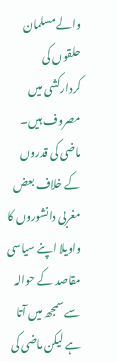والے مسلمان حلقوں کی کردارکشی میں مصروف ہیں۔ ماضی کی قدروں کے خلاف بعض مغربی دانشوروں کا واویلا اپنے سیاسی مقاصد کے حوالہ سے سمجھ میں آتا ہے لیکن ماضی کی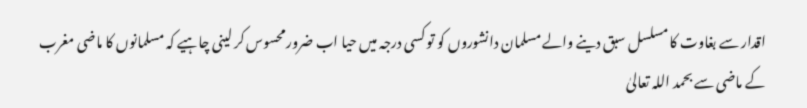اقدار سے بغاوت کا مسلسل سبق دینے والے مسلمان دانشوروں کو تو کسی درجہ میں حیا اب ضرور محسوس کر لینی چاہیے کہ مسلمانوں کا ماضی مغرب کے ماضی سے بحمد اللہ تعالیٰ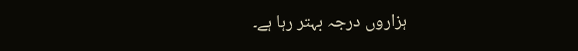ہزاروں درجہ بہتر رہا ہے۔